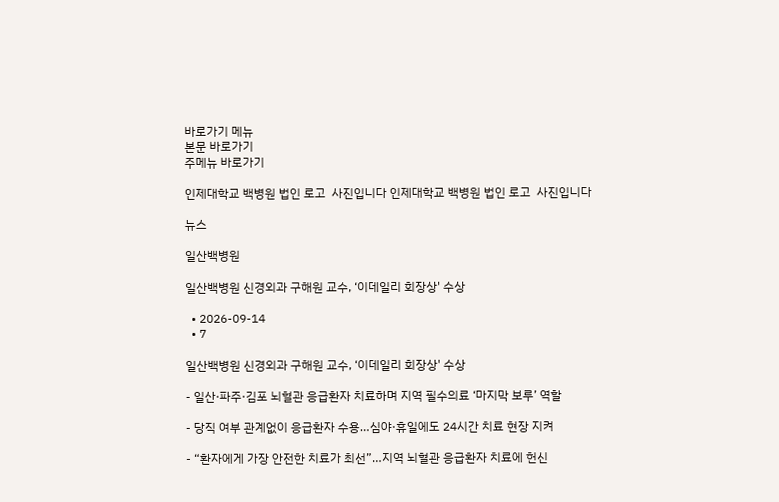바로가기 메뉴
본문 바로가기
주메뉴 바로가기

인제대학교 백병원 법인 로고  사진입니다 인제대학교 백병원 법인 로고  사진입니다

뉴스

일산백병원

일산백병원 신경외과 구해원 교수, ‘이데일리 회장상' 수상

  • 2026-09-14
  • 7

일산백병원 신경외과 구해원 교수, ‘이데일리 회장상' 수상

- 일산·파주·김포 뇌혈관 응급환자 치료하며 지역 필수의료 ‘마지막 보루’ 역할

- 당직 여부 관계없이 응급환자 수용…심야·휴일에도 24시간 치료 현장 지켜

- “환자에게 가장 안전한 치료가 최선”…지역 뇌혈관 응급환자 치료에 헌신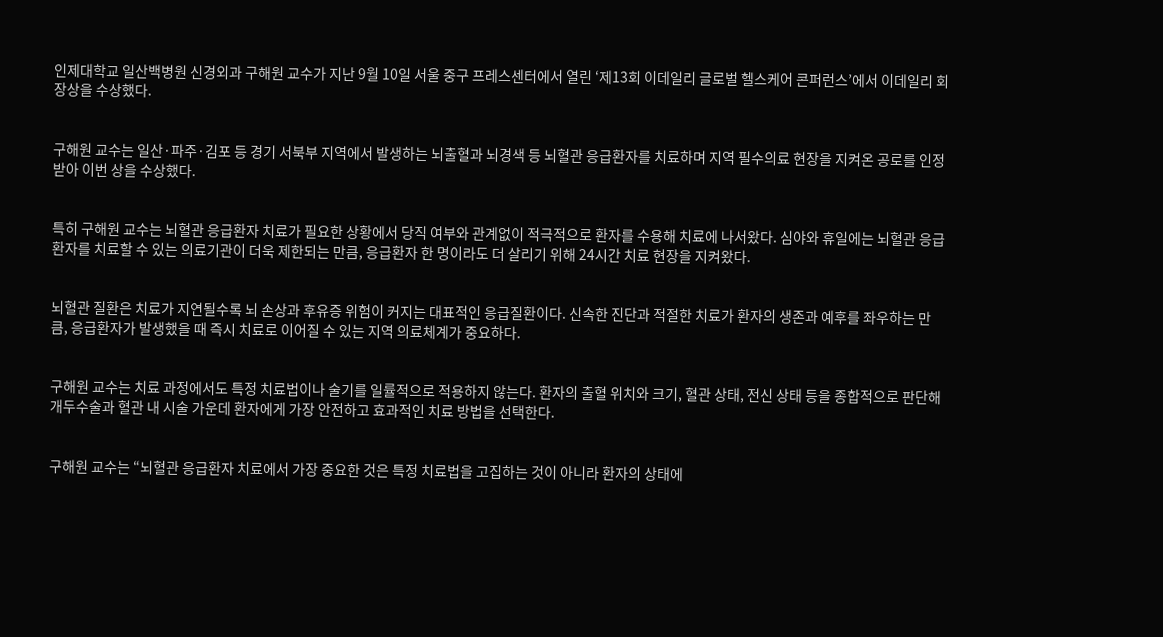인제대학교 일산백병원 신경외과 구해원 교수가 지난 9월 10일 서울 중구 프레스센터에서 열린 ‘제13회 이데일리 글로벌 헬스케어 콘퍼런스’에서 이데일리 회장상을 수상했다.


구해원 교수는 일산·파주·김포 등 경기 서북부 지역에서 발생하는 뇌출혈과 뇌경색 등 뇌혈관 응급환자를 치료하며 지역 필수의료 현장을 지켜온 공로를 인정받아 이번 상을 수상했다.


특히 구해원 교수는 뇌혈관 응급환자 치료가 필요한 상황에서 당직 여부와 관계없이 적극적으로 환자를 수용해 치료에 나서왔다. 심야와 휴일에는 뇌혈관 응급환자를 치료할 수 있는 의료기관이 더욱 제한되는 만큼, 응급환자 한 명이라도 더 살리기 위해 24시간 치료 현장을 지켜왔다.


뇌혈관 질환은 치료가 지연될수록 뇌 손상과 후유증 위험이 커지는 대표적인 응급질환이다. 신속한 진단과 적절한 치료가 환자의 생존과 예후를 좌우하는 만큼, 응급환자가 발생했을 때 즉시 치료로 이어질 수 있는 지역 의료체계가 중요하다.


구해원 교수는 치료 과정에서도 특정 치료법이나 술기를 일률적으로 적용하지 않는다. 환자의 출혈 위치와 크기, 혈관 상태, 전신 상태 등을 종합적으로 판단해 개두수술과 혈관 내 시술 가운데 환자에게 가장 안전하고 효과적인 치료 방법을 선택한다.


구해원 교수는 “뇌혈관 응급환자 치료에서 가장 중요한 것은 특정 치료법을 고집하는 것이 아니라 환자의 상태에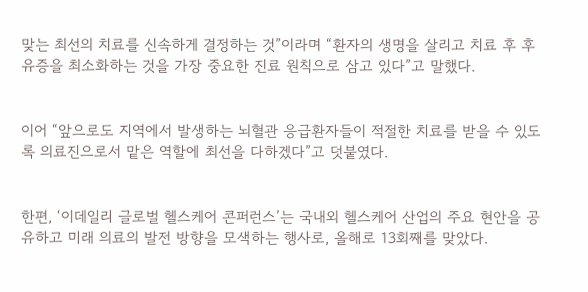맞는 최선의 치료를 신속하게 결정하는 것”이라며 “환자의 생명을 살리고 치료 후 후유증을 최소화하는 것을 가장 중요한 진료 원칙으로 삼고 있다”고 말했다.


이어 “앞으로도 지역에서 발생하는 뇌혈관 응급환자들이 적절한 치료를 받을 수 있도록 의료진으로서 맡은 역할에 최선을 다하겠다”고 덧붙였다.


한편, ‘이데일리 글로벌 헬스케어 콘퍼런스’는 국내외 헬스케어 산업의 주요 현안을 공유하고 미래 의료의 발전 방향을 모색하는 행사로, 올해로 13회째를 맞았다.